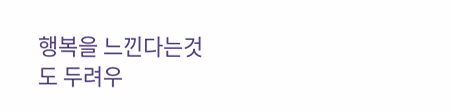행복을 느낀다는것도 두려우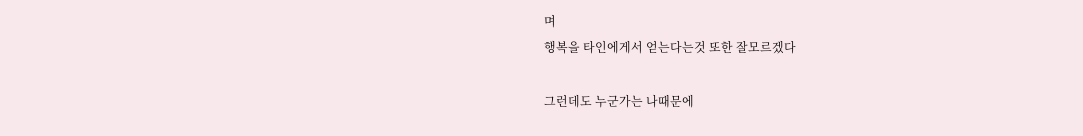며
행복을 타인에게서 얻는다는것 또한 잘모르겠다

그런데도 누군가는 나때문에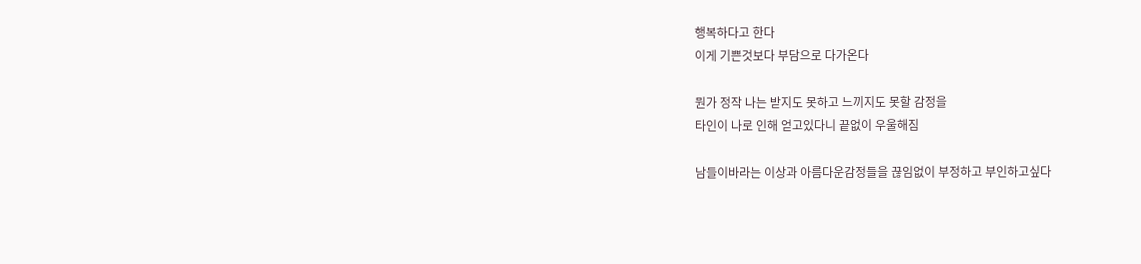행복하다고 한다
이게 기쁜것보다 부담으로 다가온다

뭔가 정작 나는 받지도 못하고 느끼지도 못할 감정을
타인이 나로 인해 얻고있다니 끝없이 우울해짐

남들이바라는 이상과 아름다운감정들을 끊임없이 부정하고 부인하고싶다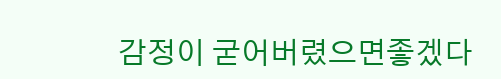감정이 굳어버렸으면좋겠다